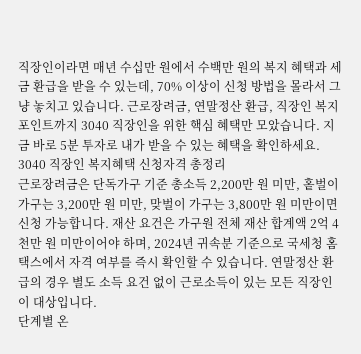직장인이라면 매년 수십만 원에서 수백만 원의 복지 혜택과 세금 환급을 받을 수 있는데, 70% 이상이 신청 방법을 몰라서 그냥 놓치고 있습니다. 근로장려금, 연말정산 환급, 직장인 복지포인트까지 3040 직장인을 위한 핵심 혜택만 모았습니다. 지금 바로 5분 투자로 내가 받을 수 있는 혜택을 확인하세요.
3040 직장인 복지혜택 신청자격 총정리
근로장려금은 단독가구 기준 총소득 2,200만 원 미만, 홑벌이 가구는 3,200만 원 미만, 맞벌이 가구는 3,800만 원 미만이면 신청 가능합니다. 재산 요건은 가구원 전체 재산 합계액 2억 4천만 원 미만이어야 하며, 2024년 귀속분 기준으로 국세청 홈택스에서 자격 여부를 즉시 확인할 수 있습니다. 연말정산 환급의 경우 별도 소득 요건 없이 근로소득이 있는 모든 직장인이 대상입니다.
단계별 온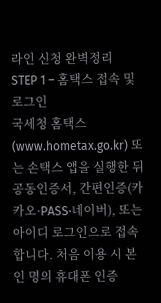라인 신청 완벽정리
STEP 1 – 홈택스 접속 및 로그인
국세청 홈택스(www.hometax.go.kr) 또는 손택스 앱을 실행한 뒤 공동인증서, 간편인증(카카오·PASS·네이버), 또는 아이디 로그인으로 접속합니다. 처음 이용 시 본인 명의 휴대폰 인증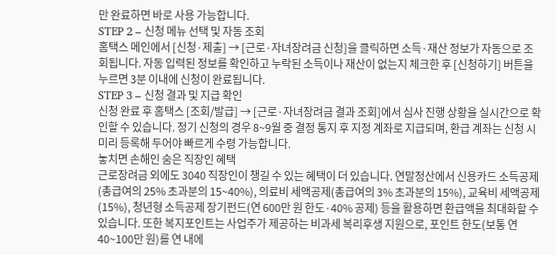만 완료하면 바로 사용 가능합니다.
STEP 2 – 신청 메뉴 선택 및 자동 조회
홈택스 메인에서 [신청·제출] → [근로·자녀장려금 신청]을 클릭하면 소득·재산 정보가 자동으로 조회됩니다. 자동 입력된 정보를 확인하고 누락된 소득이나 재산이 없는지 체크한 후 [신청하기] 버튼을 누르면 3분 이내에 신청이 완료됩니다.
STEP 3 – 신청 결과 및 지급 확인
신청 완료 후 홈택스 [조회/발급] → [근로·자녀장려금 결과 조회]에서 심사 진행 상황을 실시간으로 확인할 수 있습니다. 정기 신청의 경우 8~9월 중 결정 통지 후 지정 계좌로 지급되며, 환급 계좌는 신청 시 미리 등록해 두어야 빠르게 수령 가능합니다.
놓치면 손해인 숨은 직장인 혜택
근로장려금 외에도 3040 직장인이 챙길 수 있는 혜택이 더 있습니다. 연말정산에서 신용카드 소득공제(총급여의 25% 초과분의 15~40%), 의료비 세액공제(총급여의 3% 초과분의 15%), 교육비 세액공제(15%), 청년형 소득공제 장기펀드(연 600만 원 한도·40% 공제) 등을 활용하면 환급액을 최대화할 수 있습니다. 또한 복지포인트는 사업주가 제공하는 비과세 복리후생 지원으로, 포인트 한도(보통 연 40~100만 원)를 연 내에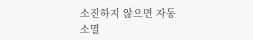소진하지 않으면 자동 소멸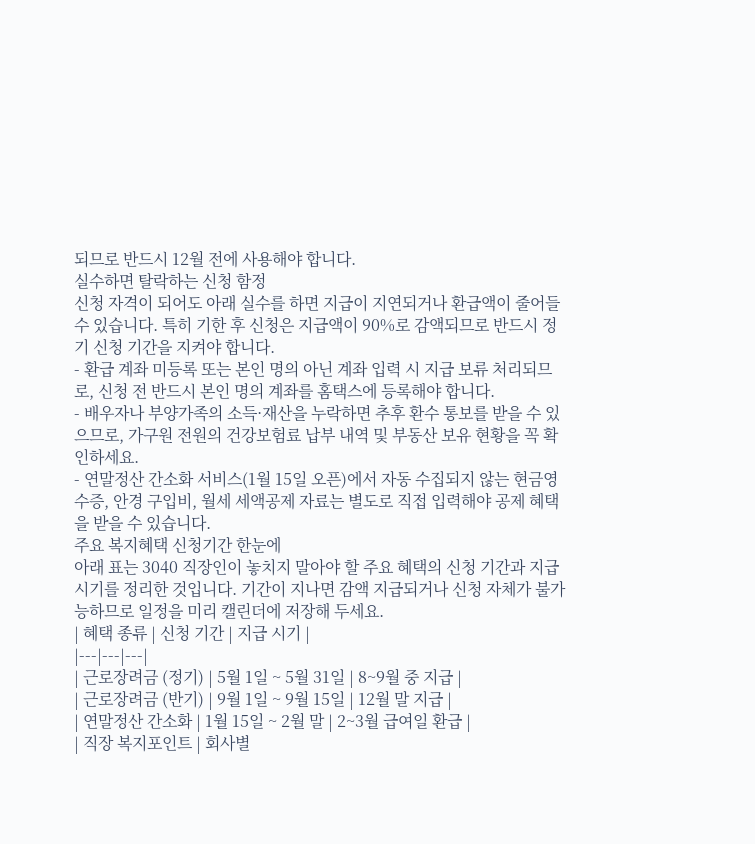되므로 반드시 12월 전에 사용해야 합니다.
실수하면 탈락하는 신청 함정
신청 자격이 되어도 아래 실수를 하면 지급이 지연되거나 환급액이 줄어들 수 있습니다. 특히 기한 후 신청은 지급액이 90%로 감액되므로 반드시 정기 신청 기간을 지켜야 합니다.
- 환급 계좌 미등록 또는 본인 명의 아닌 계좌 입력 시 지급 보류 처리되므로, 신청 전 반드시 본인 명의 계좌를 홈택스에 등록해야 합니다.
- 배우자나 부양가족의 소득·재산을 누락하면 추후 환수 통보를 받을 수 있으므로, 가구원 전원의 건강보험료 납부 내역 및 부동산 보유 현황을 꼭 확인하세요.
- 연말정산 간소화 서비스(1월 15일 오픈)에서 자동 수집되지 않는 현금영수증, 안경 구입비, 월세 세액공제 자료는 별도로 직접 입력해야 공제 혜택을 받을 수 있습니다.
주요 복지혜택 신청기간 한눈에
아래 표는 3040 직장인이 놓치지 말아야 할 주요 혜택의 신청 기간과 지급 시기를 정리한 것입니다. 기간이 지나면 감액 지급되거나 신청 자체가 불가능하므로 일정을 미리 캘린더에 저장해 두세요.
| 혜택 종류 | 신청 기간 | 지급 시기 |
|---|---|---|
| 근로장려금 (정기) | 5월 1일 ~ 5월 31일 | 8~9월 중 지급 |
| 근로장려금 (반기) | 9월 1일 ~ 9월 15일 | 12월 말 지급 |
| 연말정산 간소화 | 1월 15일 ~ 2월 말 | 2~3월 급여일 환급 |
| 직장 복지포인트 | 회사별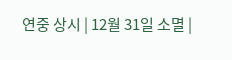연중 상시 | 12월 31일 소멸 |